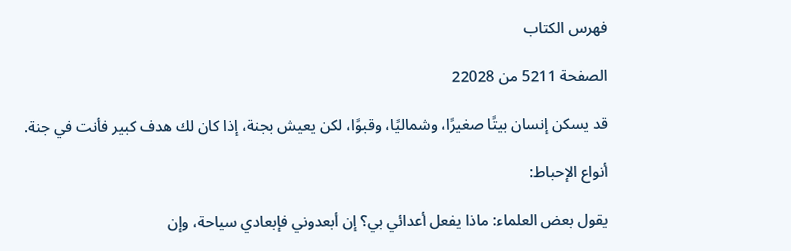فهرس الكتاب

الصفحة 5211 من 22028

قد يسكن إنسان بيتًا صغيرًا، وشماليًا، وقبوًا، لكن يعيش بجنة، إذا كان لك هدف كبير فأنت في جنة.

أنواع الإحباط:

يقول بعض العلماء: ماذا يفعل أعدائي بي؟ إن أبعدوني فإبعادي سياحة، وإن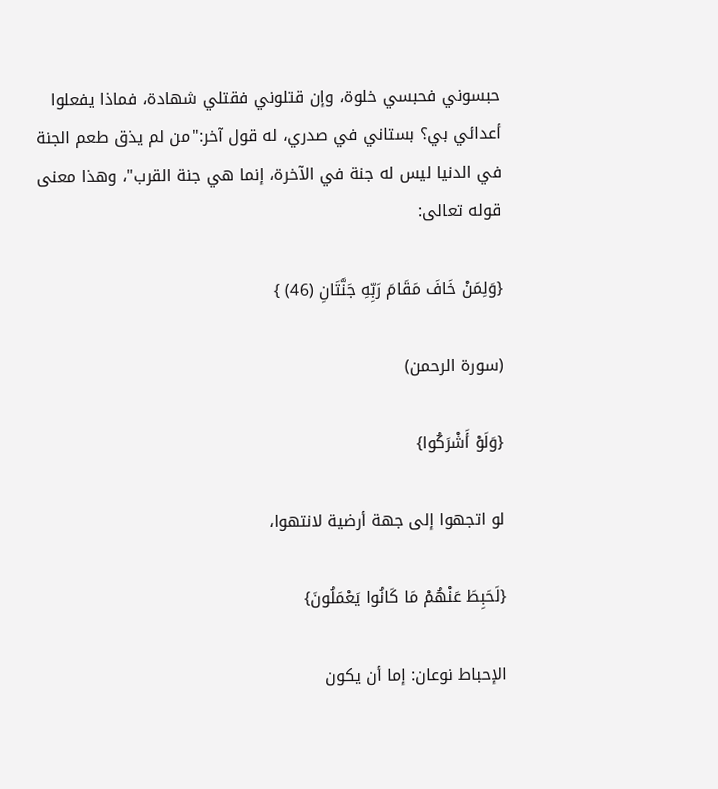حبسوني فحبسي خلوة، وإن قتلوني فقتلي شهادة، فماذا يفعلوا أعدائي بي؟ بستاني في صدري، له قول آخر:"من لم يذق طعم الجنة في الدنيا ليس له جنة في الآخرة، إنما هي جنة القرب"، وهذا معنى قوله تعالى:

{وَلِمَنْ خَافَ مَقَامَ رَبِّهِ جَنَّتَانِ (46) }

(سورة الرحمن)

{وَلَوْ أَشْرَكُوا}

لو اتجهوا إلى جهة أرضية لانتهوا،

{لَحَبِطَ عَنْهُمْ مَا كَانُوا يَعْمَلُونَ}

الإحباط نوعان: إما أن يكون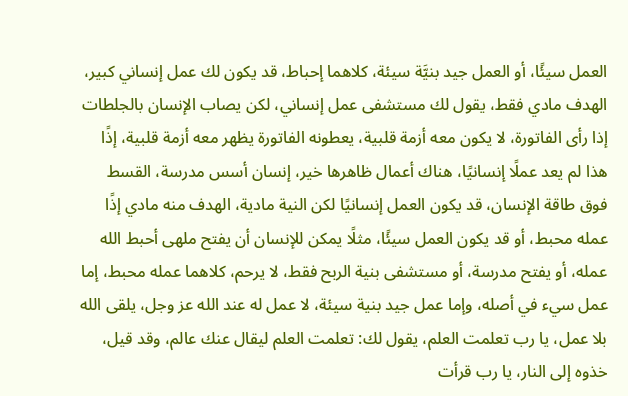العمل سيئًا، أو العمل جيد بنيَّة سيئة، كلاهما إحباط، قد يكون لك عمل إنساني كبير، الهدف مادي فقط، يقول لك مستشفى عمل إنساني، لكن يصاب الإنسان بالجلطات إذا رأى الفاتورة، لا يكون معه أزمة قلبية، يعطونه الفاتورة يظهر معه أزمة قلبية، إذًا هذا لم يعد عملًا إنسانيًا، هناك أعمال ظاهرها خير، إنسان أسس مدرسة، القسط فوق طاقة الإنسان، قد يكون العمل إنسانيًا لكن النية مادية، الهدف منه مادي إذًا عمله محبط، أو قد يكون العمل سيئًا، مثلًا يمكن للإنسان أن يفتح ملهى أحبط الله عمله، أو يفتح مدرسة، أو مستشفى بنية الربح فقط، لا يرحم، كلاهما عمله محبط، إما عمل سيء في أصله، وإما عمل جيد بنية سيئة، لا عمل له عند الله عز وجل، يلقى الله بلا عمل، يا رب تعلمت العلم، يقول لك: تعلمت العلم ليقال عنك عالم، وقد قيل، خذوه إلى النار، يا رب قرأت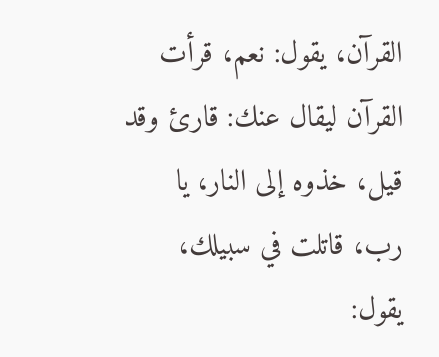القرآن، يقول: نعم، قرأت القرآن ليقال عنك: قارئ وقد قيل، خذوه إلى النار، يا رب، قاتلت في سبيلك، يقول: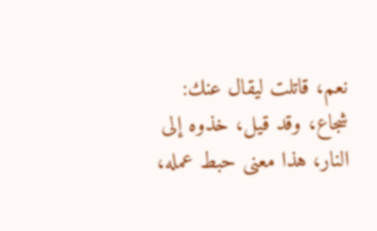نعم، قاتلت ليقال عنك: شجاع، وقد قيل، خذوه إلى النار، هذا معنى حبط عمله،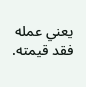يعني عمله فقد قيمته.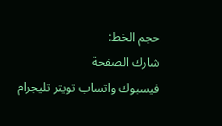حجم الخط:
شارك الصفحة
فيسبوك واتساب تويتر تليجرام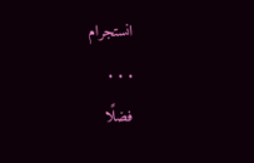انستجرام
. . .
فضلًا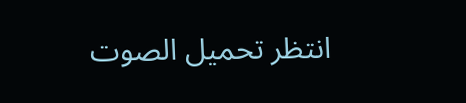انتظر تحميل الصوت